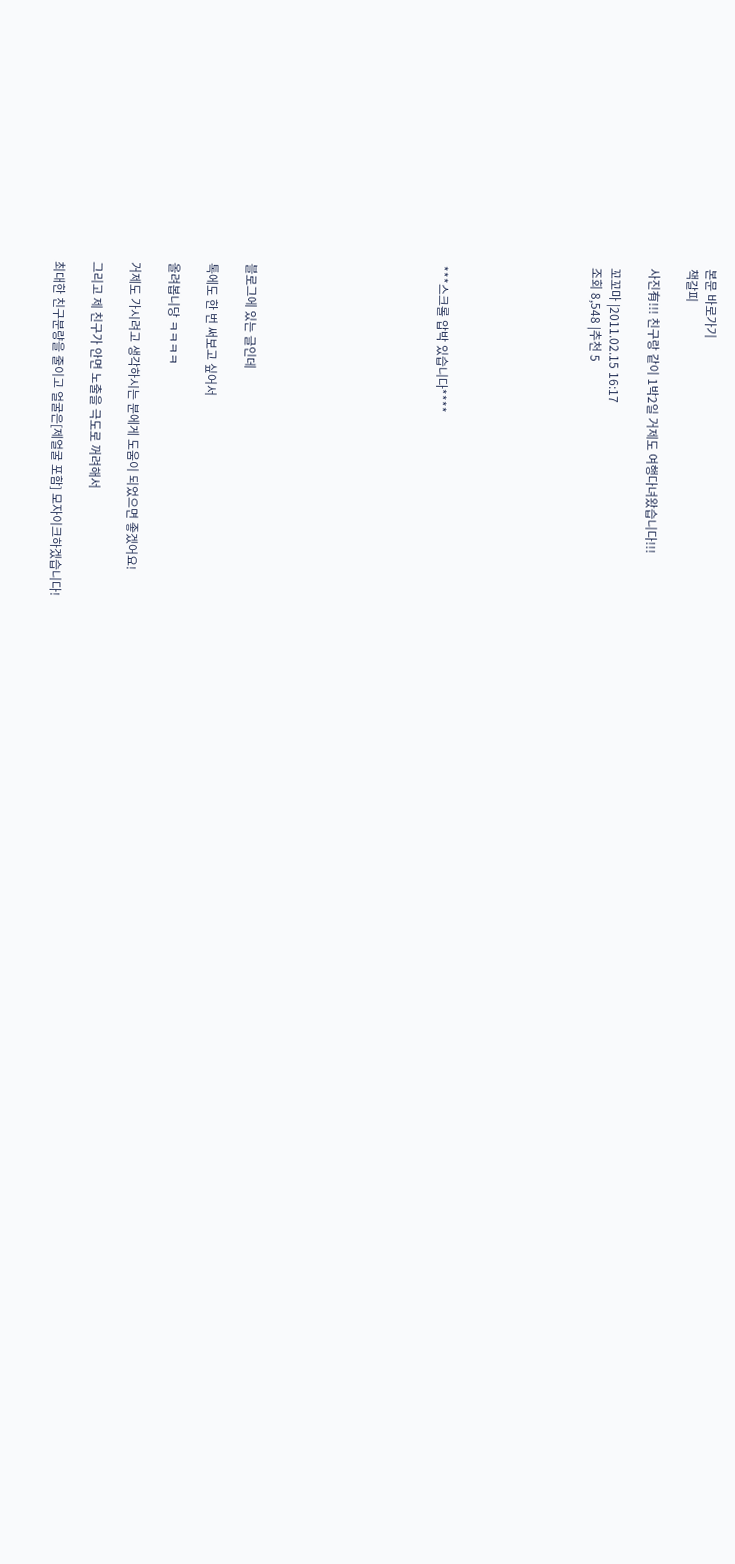본문 바로가기
책갈피

사진有!!! 친구랑 같이 1박2일 거제도 여행다녀왔습니다!!!

꼬꼬마 |2011.02.15 16:17
조회 8,548 |추천 5







***스크롤 압박 있습니다****









블로그에 있는 글인데

톡에도 한 번 써보고 싶어서

올려봅니당 ㅋㅋㅋㅋ

거제도 가시려고 생각하시는 분에게 도움이 되었으면 좋겠어요!

그리고 제 친구가 안면 노출을 극도로 꺼려해서

최대한 친구분량을 줄이고 얼굴은[제얼굴 포함] 모자이크하겠습니다!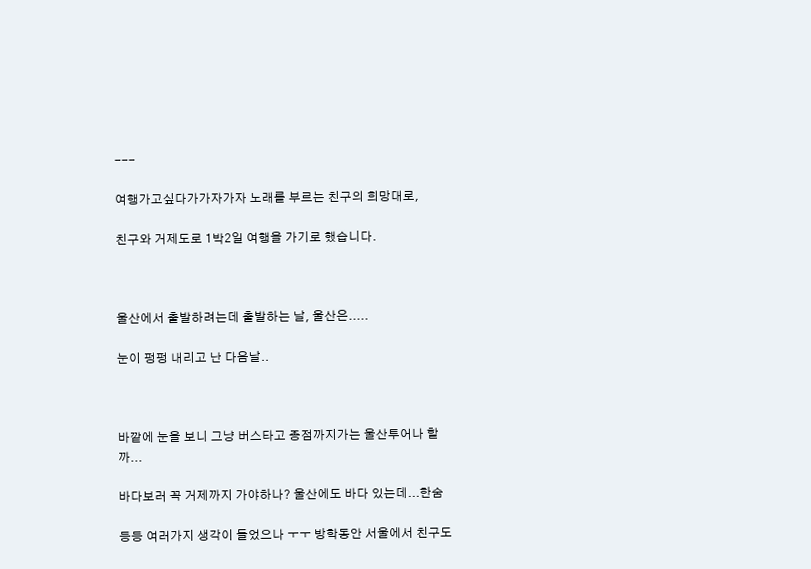---

여행가고싶다가가자가자 노래를 부르는 친구의 희망대로,

친구와 거제도로 1박2일 여행을 가기로 했습니다.



울산에서 출발하려는데 출발하는 날, 울산은.....

눈이 펑펑 내리고 난 다음날..



바깥에 눈을 보니 그냥 버스타고 종점까지가는 울산투어나 할까...

바다보러 꼭 거제까지 가야하나? 울산에도 바다 있는데...한숨

등등 여러가지 생각이 들었으나 ㅜㅜ 방학동안 서울에서 친구도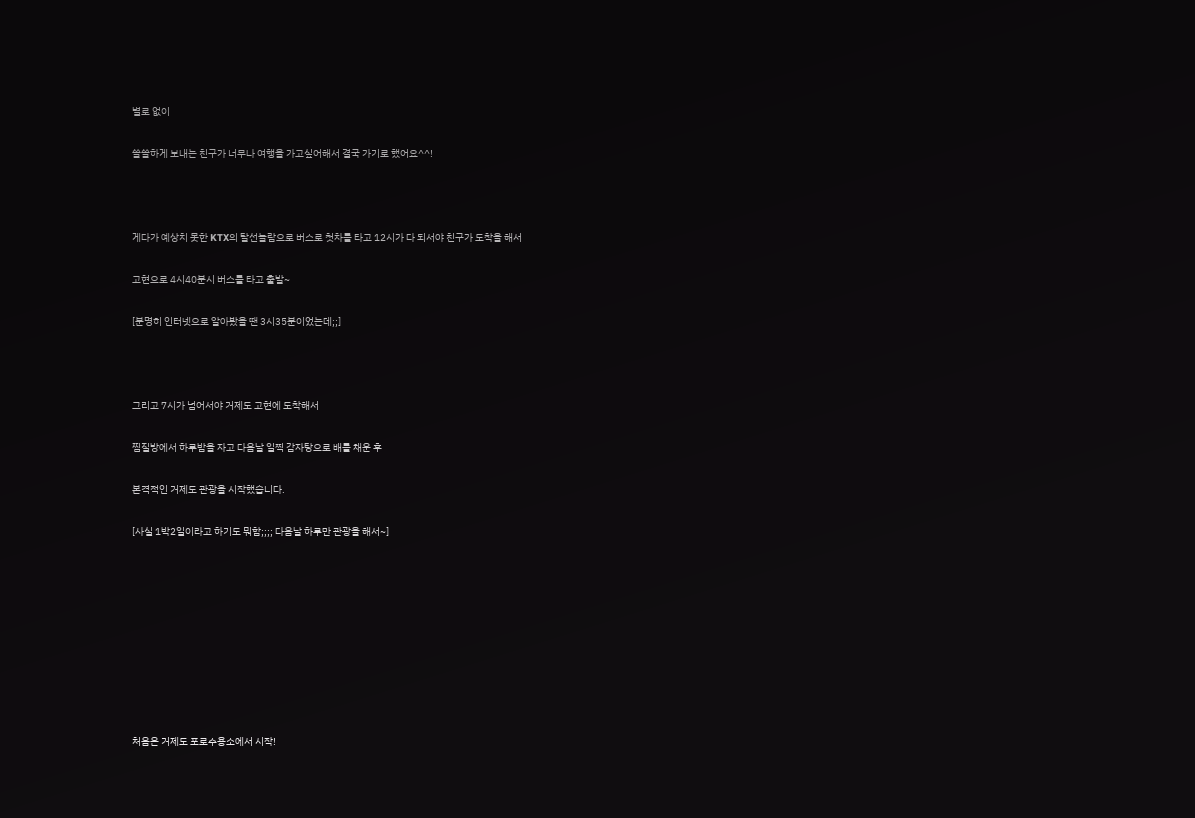별로 없이

쓸쓸하게 보내는 친구가 너무나 여행을 가고싶어해서 결국 가기로 했어요^^!



게다가 예상치 못한 KTX의 탈선놀람으로 버스로 첫차를 타고 12시가 다 되서야 친구가 도착을 해서

고현으로 4시40분시 버스를 타고 출발~

[분명히 인터넷으로 알아봤을 땐 3시35분이었는데;;]



그리고 7시가 넘어서야 거제도 고현에 도착해서

찜질방에서 하루밤을 자고 다음날 일찍 감자탕으로 배를 채운 후

본격적인 거제도 관광을 시작했습니다.

[사실 1박2일이라고 하기도 뭐함;;;; 다음날 하루만 관광을 해서~]









처음은 거제도 포로수용소에서 시작!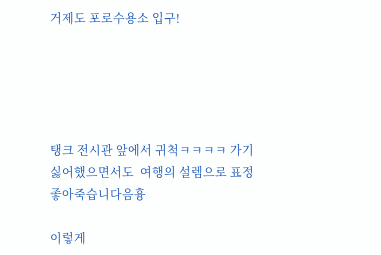거제도 포로수용소 입구!





탱크 전시관 앞에서 귀척ㅋㅋㅋㅋ 가기 싫어했으면서도  여행의 설렘으로 표정 좋아죽습니다음흉

이렇게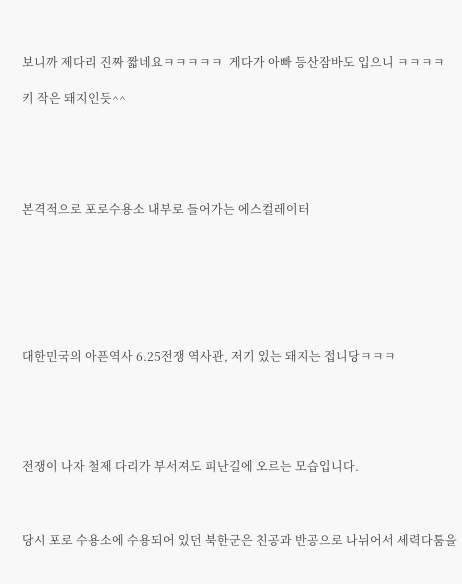보니까 제다리 진짜 짧네요ㅋㅋㅋㅋㅋ  게다가 아빠 등산잠바도 입으니 ㅋㅋㅋㅋ

키 작은 돼지인듯^^





본격적으로 포로수용소 내부로 들어가는 에스컬레이터







대한민국의 아픈역사 6.25전쟁 역사관, 저기 있는 돼지는 접니당ㅋㅋㅋ





전쟁이 나자 철제 다리가 부서져도 피난길에 오르는 모습입니다.



당시 포로 수용소에 수용되어 있던 북한군은 친공과 반공으로 나뉘어서 세력다툼을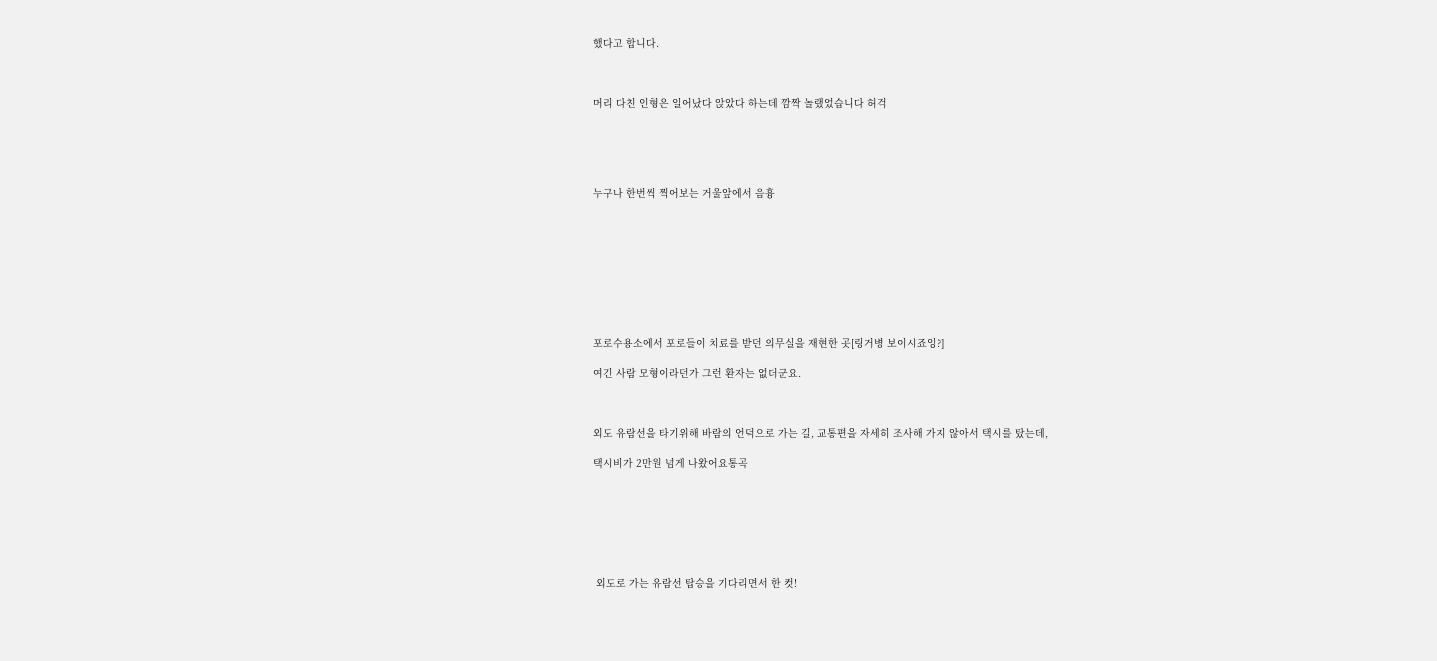했다고 합니다.



머리 다친 인형은 일어났다 앉았다 하는데 깜짝 놀랬었습니다 허걱





누구나 한번씩 찍어보는 거울앞에서 음흉









포로수용소에서 포로들이 치료를 받던 의무실을 재현한 곳[링거병 보이시죠잉?]

여긴 사람 모형이라던가 그런 환자는 없더군요.



외도 유람선을 타기위해 바람의 언덕으로 가는 길, 교통편을 자세히 조사해 가지 않아서 택시를 탔는데,

택시비가 2만원 넘게 나왔어요통곡







 외도로 가는 유람선 탑승을 기다리면서 한 컷!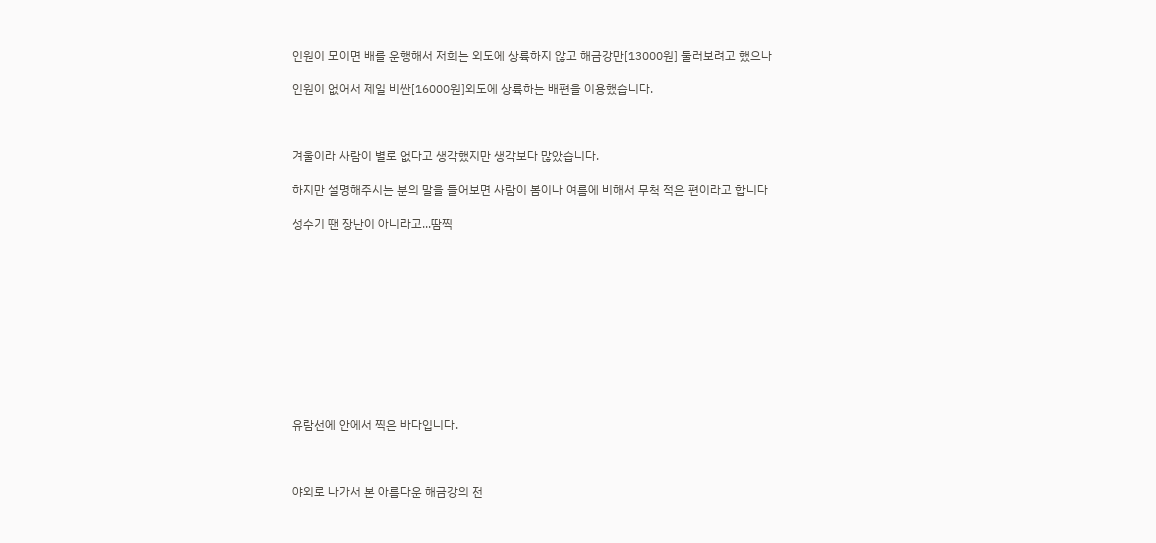인원이 모이면 배를 운행해서 저희는 외도에 상륙하지 않고 해금강만[13000원] 둘러보려고 했으나

인원이 없어서 제일 비싼[16000원]외도에 상륙하는 배편을 이용했습니다.



겨울이라 사람이 별로 없다고 생각했지만 생각보다 많았습니다.

하지만 설명해주시는 분의 말을 들어보면 사람이 봄이나 여름에 비해서 무척 적은 편이라고 합니다

성수기 땐 장난이 아니라고...땀찍











유람선에 안에서 찍은 바다입니다.



야외로 나가서 본 아름다운 해금강의 전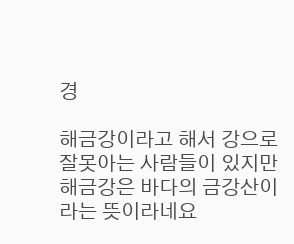경

해금강이라고 해서 강으로 잘못아는 사람들이 있지만 해금강은 바다의 금강산이라는 뜻이라네요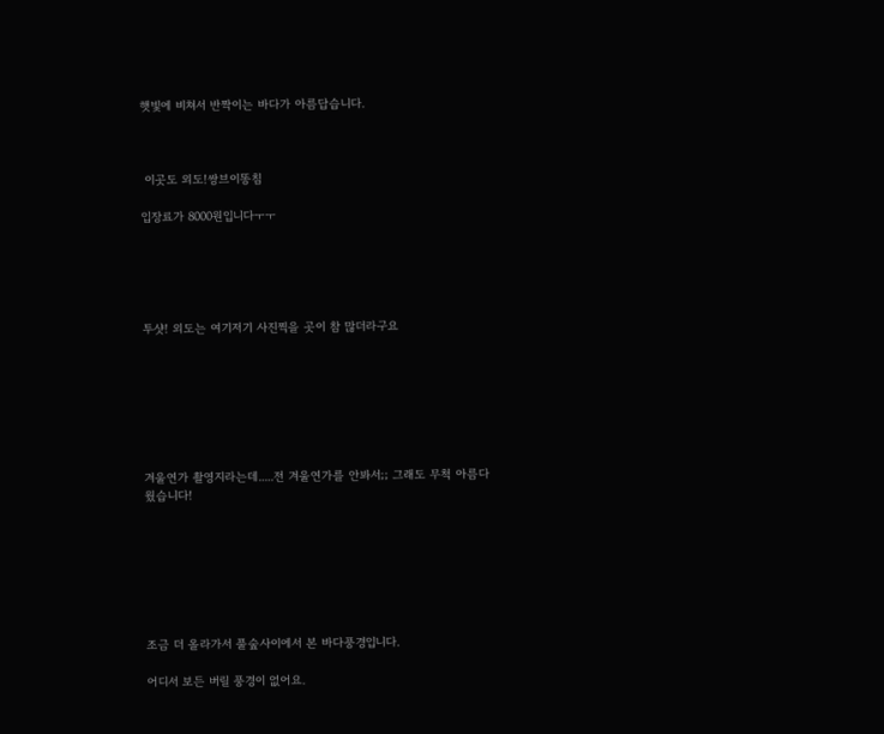햇빛에 비쳐서 반짝이는 바다가 아름답습니다.



 이곳도 외도!쌍브이똥침

입장료가 8000원입니다ㅜㅜ





투샷! 외도는 여기저기 사진찍을 곳이 참 많더라구요







겨울연가 촬영지라는데.....전 겨울연가를 안봐서;; 그래도 무척 아름다웠습니다!







조금 더 올라가서 풀숲사이에서 본 바다풍경입니다.

어디서 보든 버릴 풍경이 없어요.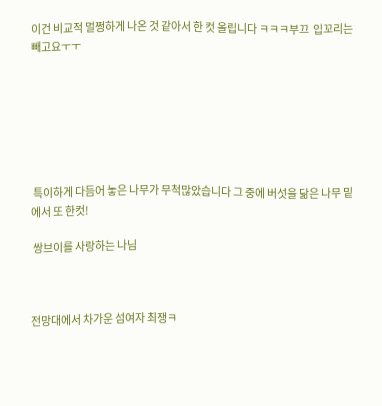이건 비교적 멀쩡하게 나온 것 같아서 한 컷 올립니다 ㅋㅋㅋ부끄  입꼬리는 빼고요ㅜㅜ







 특이하게 다듬어 놓은 나무가 무척많았습니다 그 중에 버섯을 닮은 나무 밑에서 또 한컷!

 쌍브이를 사랑하는 나님



전망대에서 차가운 섬여자 최쟁ㅋ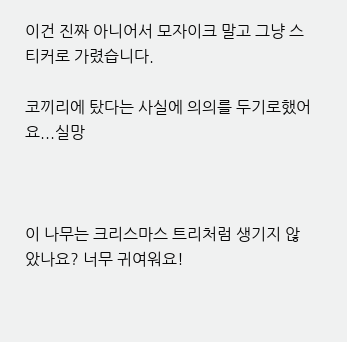이건 진짜 아니어서 모자이크 말고 그냥 스티커로 가렸습니다.

코끼리에 탔다는 사실에 의의를 두기로했어요...실망



이 나무는 크리스마스 트리처럼 생기지 않았나요? 너무 귀여워요!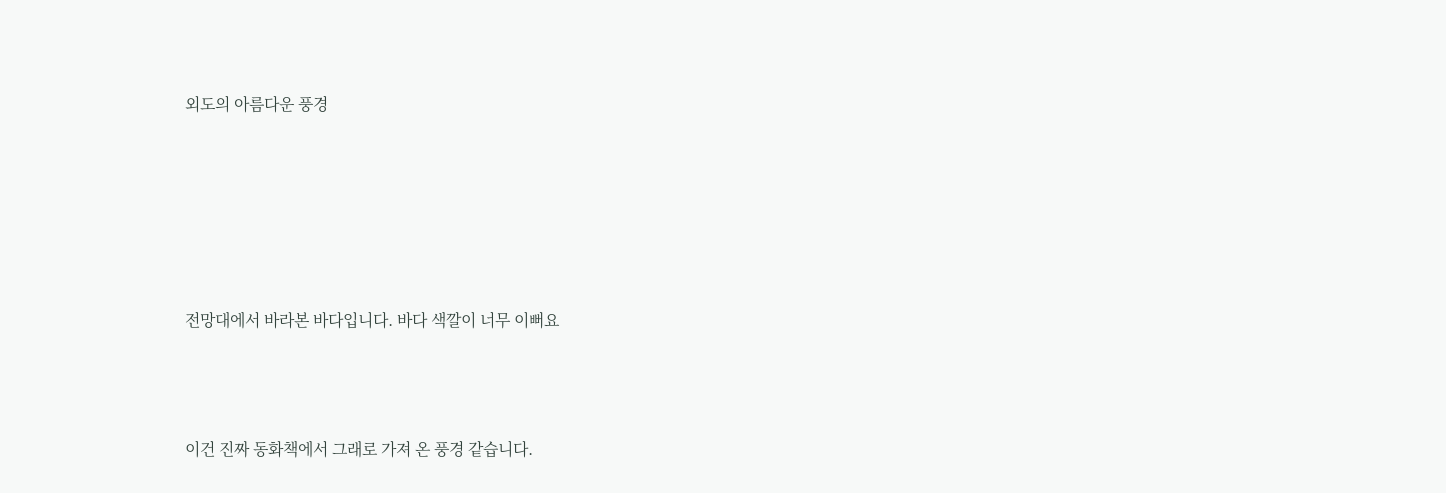외도의 아름다운 풍경









전망대에서 바라본 바다입니다. 바다 색깔이 너무 이뻐요





이건 진짜 동화책에서 그래로 가져 온 풍경 같습니다.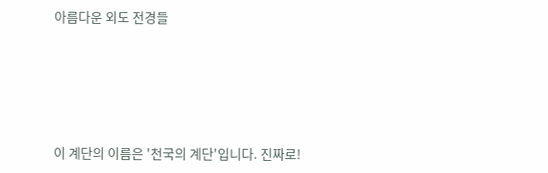아름다운 외도 전경들





이 계단의 이름은 '천국의 계단'입니다. 진짜로!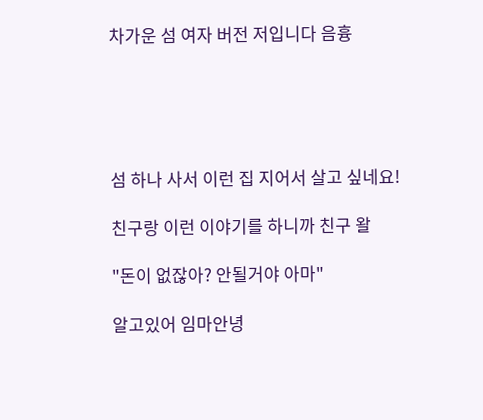차가운 섬 여자 버전 저입니다 음흉





섬 하나 사서 이런 집 지어서 살고 싶네요!

친구랑 이런 이야기를 하니까 친구 왈

"돈이 없잖아? 안될거야 아마"

알고있어 임마안녕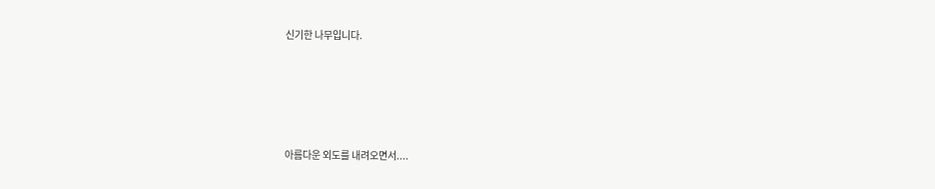신기한 나무입니다.





아름다운 외도를 내려오면서....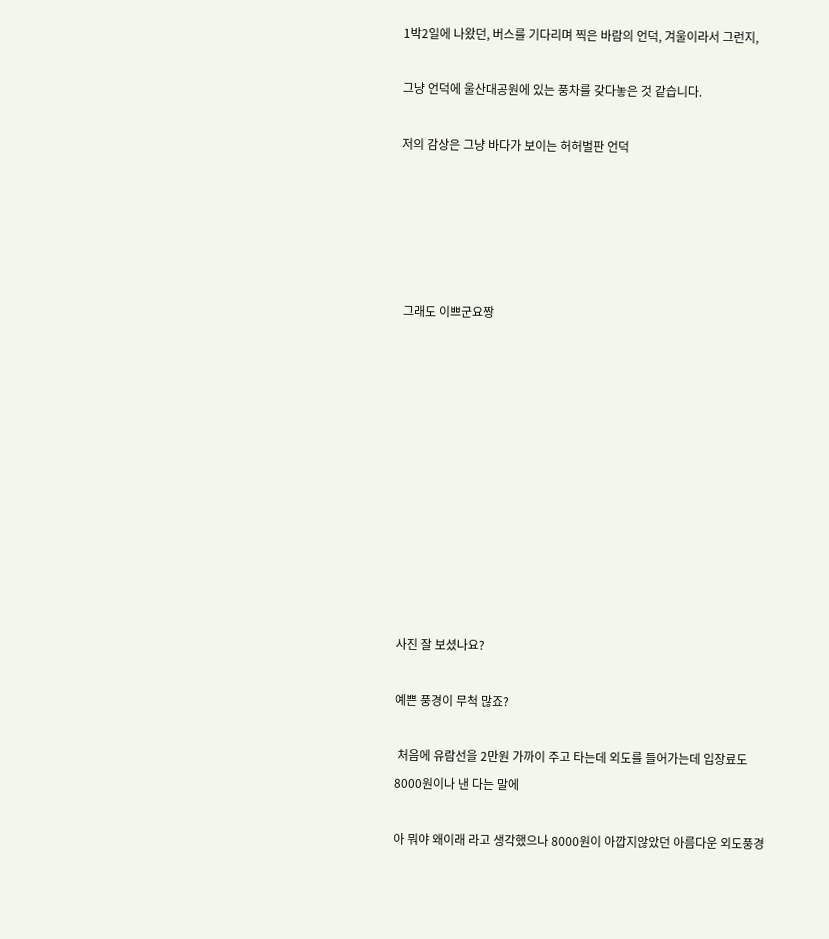1박2일에 나왔던, 버스를 기다리며 찍은 바람의 언덕, 겨울이라서 그런지,

그냥 언덕에 울산대공원에 있는 풍차를 갖다놓은 것 같습니다.

저의 감상은 그냥 바다가 보이는 허허벌판 언덕





 그래도 이쁘군요짱











사진 잘 보셨나요?

예쁜 풍경이 무척 많죠?

 처음에 유람선을 2만원 가까이 주고 타는데 외도를 들어가는데 입장료도 8000원이나 낸 다는 말에

아 뭐야 왜이래 라고 생각했으나 8000원이 아깝지않았던 아름다운 외도풍경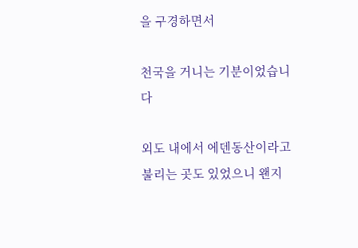을 구경하면서

천국을 거니는 기분이었습니다

외도 내에서 에덴동산이라고 불리는 곳도 있었으니 왠지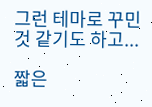그런 테마로 꾸민 것 같기도 하고...

짧은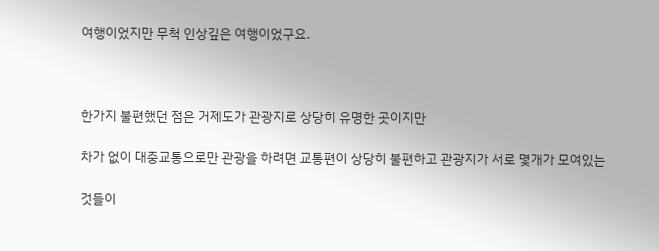여행이었지만 무척 인상깊은 여행이었구요.



한가지 불편했던 점은 거제도가 관광지로 상당히 유명한 곳이지만

차가 없이 대중교통으로만 관광을 하려면 교통편이 상당히 불편하고 관광지가 서로 몇개가 모여있는

것들이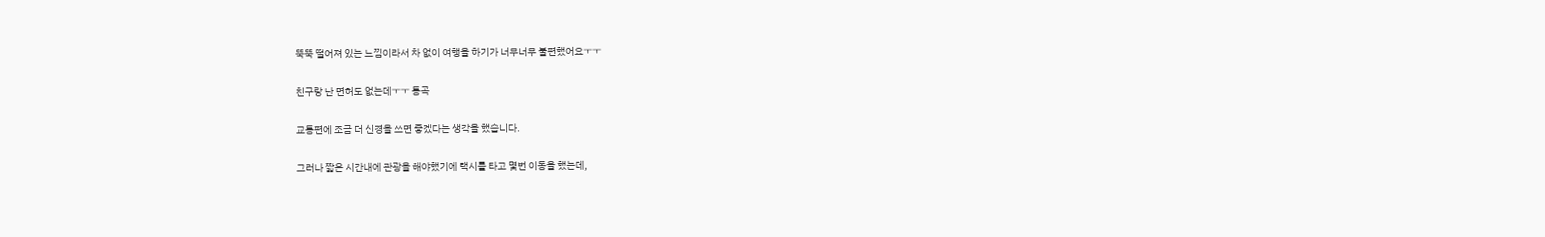뚝뚝 떨어져 있는 느낌이라서 차 없이 여행을 하기가 너무너무 불편했어요ㅜㅜ

친구랑 난 면허도 없는데ㅜㅜ 통곡

교통편에 조금 더 신경을 쓰면 좋겠다는 생각을 했습니다.

그러나 짧은 시간내에 관광을 해야했기에 택시를 타고 몇번 이동을 했는데,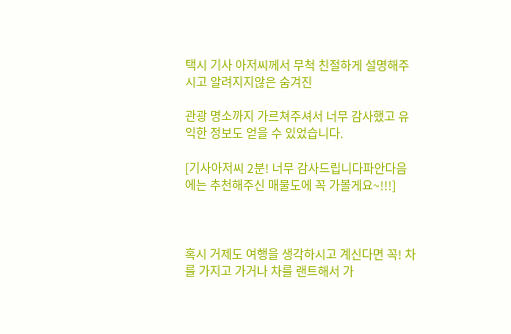택시 기사 아저씨께서 무척 친절하게 설명해주시고 알려지지않은 숨겨진

관광 명소까지 가르쳐주셔서 너무 감사했고 유익한 정보도 얻을 수 있었습니다.

[기사아저씨 2분! 너무 감사드립니다파안다음에는 추천해주신 매물도에 꼭 가볼게요~!!!]



혹시 거제도 여행을 생각하시고 계신다면 꼭! 차를 가지고 가거나 차를 랜트해서 가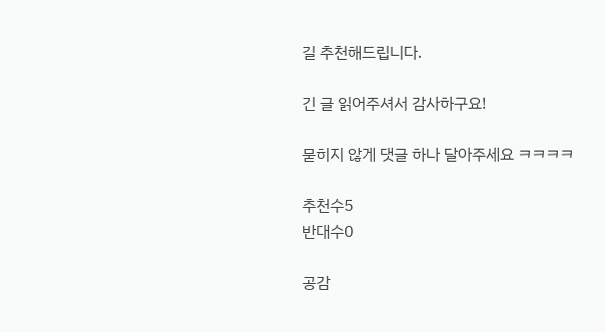길 추천해드립니다.

긴 글 읽어주셔서 감사하구요!

묻히지 않게 댓글 하나 달아주세요 ㅋㅋㅋㅋ

추천수5
반대수0

공감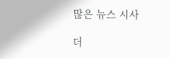많은 뉴스 시사

더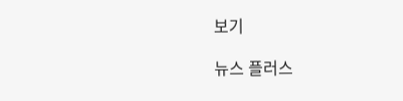보기

뉴스 플러스